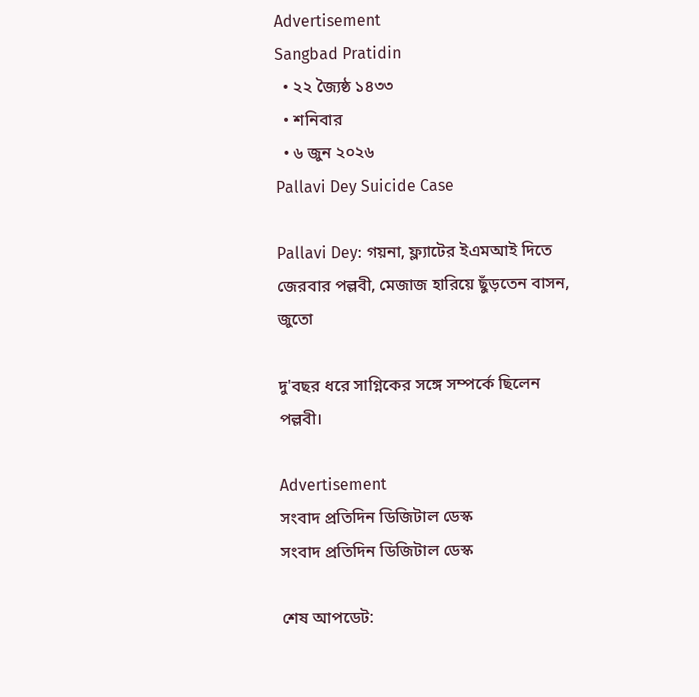Advertisement
Sangbad Pratidin
  • ২২ জ্যৈষ্ঠ ১৪৩৩
  • শনিবার
  • ৬ জুন ২০২৬
Pallavi Dey Suicide Case

Pallavi Dey: গয়না, ফ্ল্যাটের ইএমআই দিতে জেরবার পল্লবী, মেজাজ হারিয়ে ছুঁড়তেন বাসন, জুতো

দু'বছর ধরে সাগ্নিকের সঙ্গে সম্পর্কে ছিলেন পল্লবী।

Advertisement
সংবাদ প্রতিদিন ডিজিটাল ডেস্ক
সংবাদ প্রতিদিন ডিজিটাল ডেস্ক

শেষ আপডেট: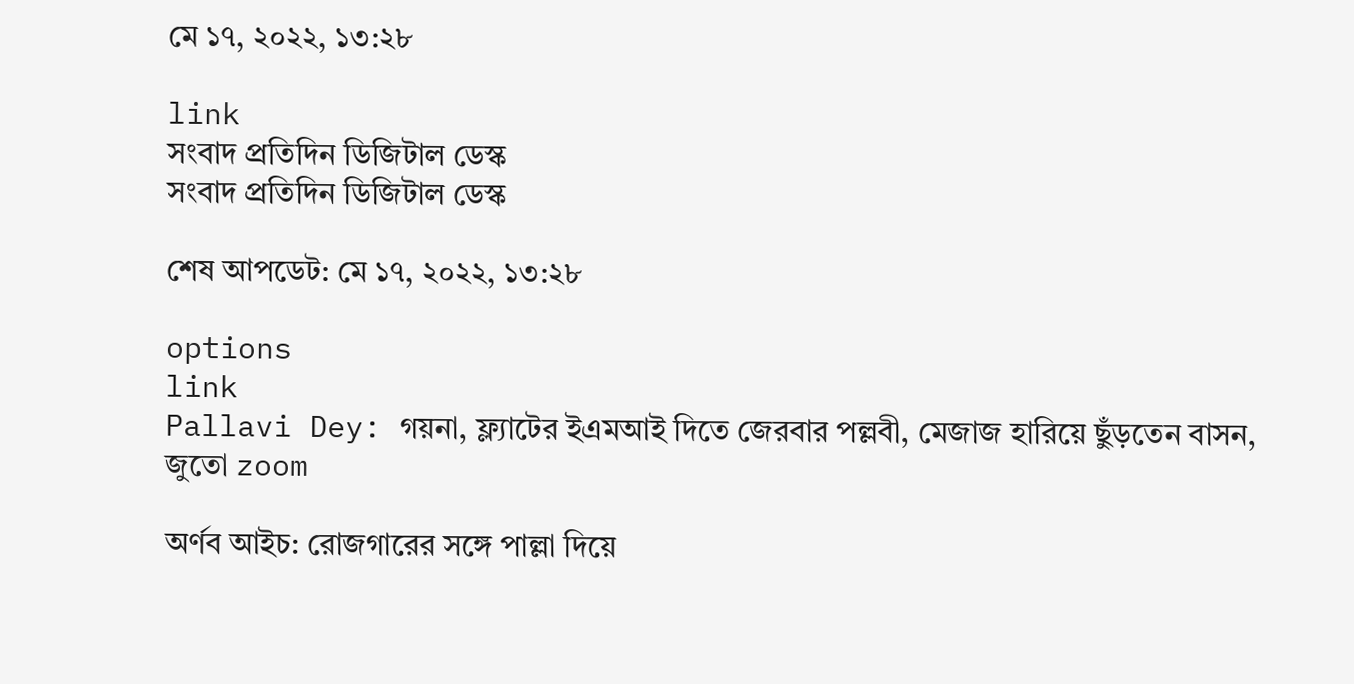মে ১৭, ২০২২, ১৩:২৮

link
সংবাদ প্রতিদিন ডিজিটাল ডেস্ক
সংবাদ প্রতিদিন ডিজিটাল ডেস্ক

শেষ আপডেট: মে ১৭, ২০২২, ১৩:২৮

options
link
Pallavi Dey: গয়না, ফ্ল্যাটের ইএমআই দিতে জেরবার পল্লবী, মেজাজ হারিয়ে ছুঁড়তেন বাসন, জুতো zoom

অর্ণব আইচ: রোজগারের সঙ্গে পাল্লা দিয়ে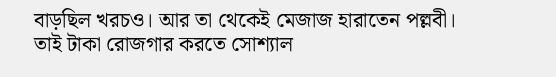বাড়ছিল খরচও। আর তা থেকেই মেজাজ হারাতেন পল্লবী। তাই টাকা রোজগার করতে সোশ্যাল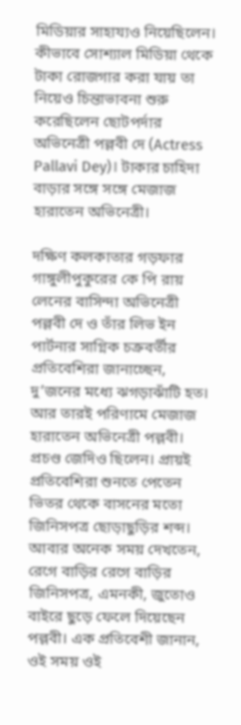মিডিয়ার সাহায্যও নিয়েছিলেন। কীভাবে সোশ্যাল মিডিয়া থেকে টাকা রোজগার করা যায় তা নিয়েও চিন্তাভাবনা শুরু করেছিলেন ছোটপর্দার অভিনেত্রী পল্লবী দে (Actress Pallavi Dey)। টাকার চাহিদা বাড়ার সঙ্গে সঙ্গে মেজাজ হারাতেন অভিনেত্রী।

দক্ষিণ কলকাতার গড়ফার গাঙ্গুলীপুকুরের কে পি রায় লেনের বাসিন্দা অভিনেত্রী পল্লবী দে ও তাঁর লিভ ইন পার্টনার সাগ্নিক চক্রবর্তীর প্রতিবেশিরা জানাচ্ছেন, দু’জনের মধ্যে ঝগড়াঝাঁটি হত। আর তারই পরিণামে মেজাজ হারাতেন অভিনেত্রী পল্লবী। প্রচণ্ড জেদিও ছিলেন। প্রায়ই প্রতিবেশিরা শুনতে পেতেন ভিতর থেকে বাসনের মতো জিনিসপত্র ছোড়াছুড়ির শব্দ। আবার অনেক সময় দেখতেন, রেগে বাড়ির রেগে বাড়ির জিনিসপত্র, এমনকী, জুতোও বাইরে ছুড়ে ফেলে দিয়েছেন পল্লবী। এক প্রতিবেশী জানান, ওই সময় ওই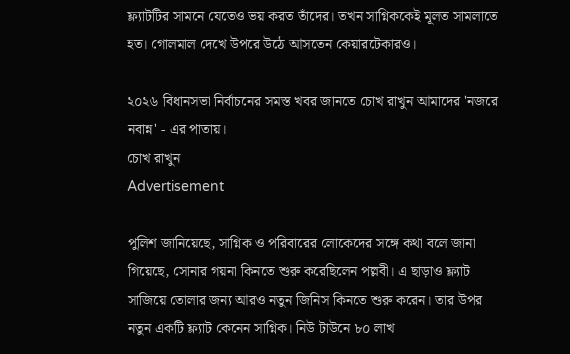ফ্ল্যাটটির সামনে যেতেও ভয় করত তাঁদের। তখন সাগ্নিককেই মূলত সামলাতে হত। গোলমাল দেখে উপরে উঠে আসতেন কেয়ারটেকারও।

২০২৬ বিধানসভা নির্বাচনের সমস্ত খবর জানতে চোখ রাখুন আমাদের 'নজরে নবান্ন' - এর পাতায়।
চোখ রাখুন
Advertisement

পুলিশ জানিয়েছে, সাগ্নিক ও পরিবারের লোকেদের সঙ্গে কথা বলে জানা গিয়েছে, সোনার গয়না কিনতে শুরু করেছিলেন পল্লবী। এ ছাড়াও ফ্ল্যাট সাজিয়ে তোলার জন্য আরও নতুন জিনিস কিনতে শুরু করেন। তার উপর নতুন একটি ফ্ল্যাট কেনেন সাগ্নিক। নিউ টাউনে ৮০ লাখ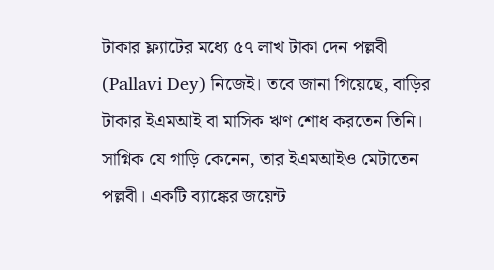টাকার ফ্ল্যাটের মধ্যে ৫৭ লাখ টাকা দেন পল্লবী (Pallavi Dey) নিজেই। তবে জানা গিয়েছে, বাড়ির টাকার ইএমআই বা মাসিক ঋণ শোধ করতেন তিনি। সাগ্নিক যে গাড়ি কেনেন, তার ইএমআইও মেটাতেন পল্লবী। একটি ব্যাঙ্কের জয়েন্ট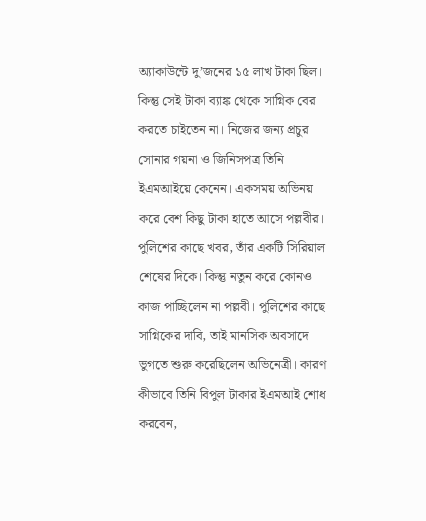অ্যাকাউন্টে দু’জনের ১৫ লাখ টাকা ছিল। কিন্তু সেই টাকা ব্যাঙ্ক থেকে সাগ্নিক বের করতে চাইতেন না। নিজের জন্য প্রচুর সোনার গয়না ও জিনিসপত্র তিনি ইএমআইয়ে কেনেন। একসময় অভিনয় করে বেশ কিছু টাকা হাতে আসে পল্লবীর। পুলিশের কাছে খবর, তাঁর একটি সিরিয়াল শেষের দিকে। কিন্তু নতুন করে কোনও কাজ পাচ্ছিলেন না পল্লবী। পুলিশের কাছে সাগ্নিকের দাবি, তাই মানসিক অবসাদে ভুগতে শুরু করেছিলেন অভিনেত্রী। কারণ কীভাবে তিনি বিপুল টাকার ইএমআই শোধ করবেন,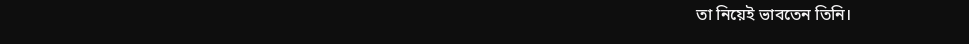তা নিয়েই ভাবতেন তিনি।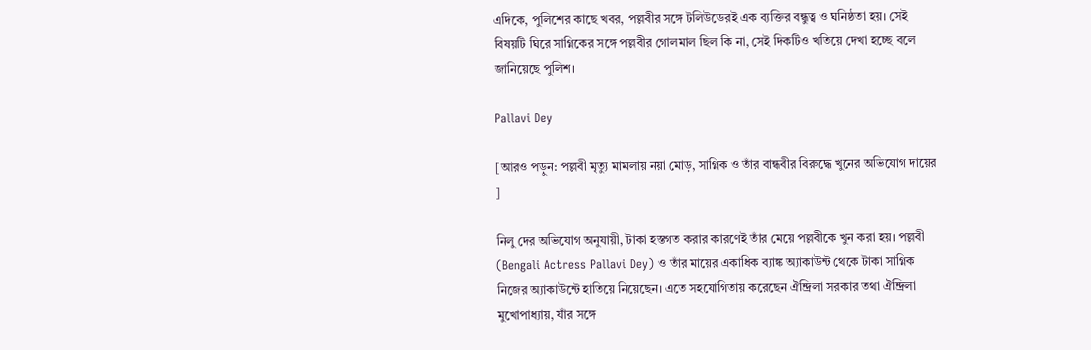এদিকে, পুলিশের কাছে খবর, পল্লবীর সঙ্গে টলিউডেরই এক ব্যক্তির বন্ধুত্ব ও ঘনিষ্ঠতা হয়। সেই বিষয়টি ঘিরে সাগ্নিকের সঙ্গে পল্লবীর গোলমাল ছিল কি না, সেই দিকটিও খতিয়ে দেখা হচ্ছে বলে জানিয়েছে পুলিশ।

Pallavi Dey

[আরও পড়ুন: পল্লবী মৃত্যু মামলায় নয়া মোড়, সাগ্নিক ও তাঁর বান্ধবীর বিরুদ্ধে খুনের অভিযোগ দায়ের ]

নিলু দের অভিযোগ অনুযায়ী, টাকা হস্তগত করার কারণেই তাঁর মেয়ে পল্লবীকে খুন করা হয়। পল্লবী (Bengali Actress Pallavi Dey) ও তাঁর মায়ের একাধিক ব্যাঙ্ক অ্যাকাউন্ট থেকে টাকা সাগ্নিক নিজের অ্যাকাউন্টে হাতিয়ে নিয়েছেন। এতে সহযোগিতায় করেছেন ঐন্দ্রিলা সরকার তথা ঐন্দ্রিলা মুখোপাধ্যায়, যাঁর সঙ্গে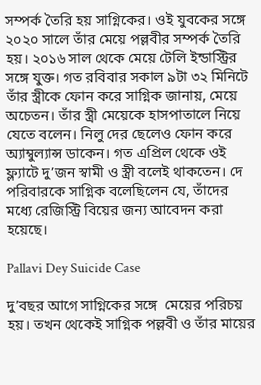সম্পর্ক তৈরি হয় সাগ্নিকের। ওই যুবকের সঙ্গে ২০২০ সালে তাঁর মেয়ে পল্লবীর সম্পর্ক তৈরি হয়। ২০১৬ সাল থেকে মেয়ে টেলি ইন্ডাস্ট্রির সঙ্গে যুক্ত। গত রবিবার সকাল ৯টা ৩২ মিনিটে তাঁর স্ত্রীকে ফোন করে সাগ্নিক জানায়, মেয়ে অচেতন। তাঁর স্ত্রী মেয়েকে হাসপাতালে নিয়ে যেতে বলেন। নিলু দের ছেলেও ফোন করে অ্যাম্বুল্যান্স ডাকেন। গত এপ্রিল থেকে ওই ফ্ল্যাটে দু’জন স্বামী ও স্ত্রী বলেই থাকতেন। দে পরিবারকে সাগ্নিক বলেছিলেন যে, তাঁদের মধ্যে রেজিস্ট্রি বিয়ের জন্য আবেদন করা হয়েছে।

Pallavi Dey Suicide Case

দু’বছর আগে সাগ্নিকের সঙ্গে  মেয়ের পরিচয় হয়। তখন থেকেই সাগ্নিক পল্লবী ও তাঁর মায়ের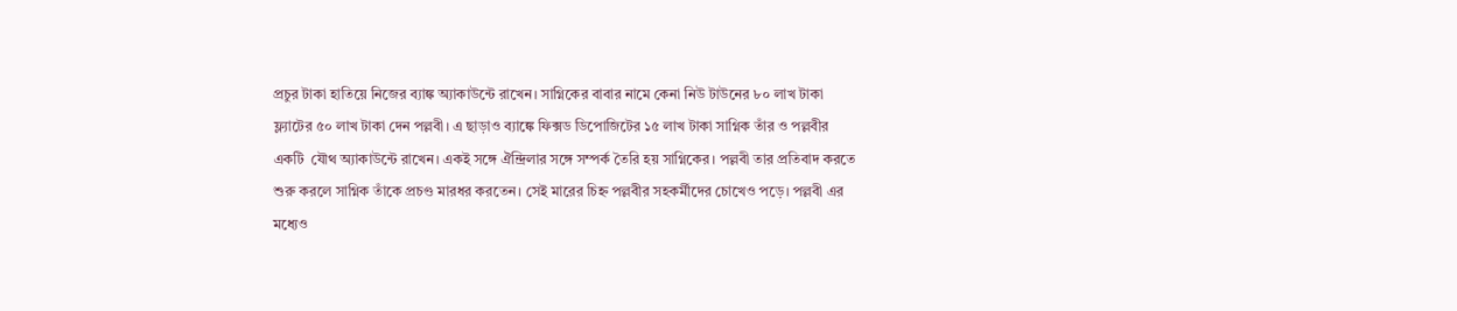প্রচুর টাকা হাতিয়ে নিজের ব্যাঙ্ক অ্যাকাউন্টে রাখেন। সাগ্নিকের বাবার নামে কেনা নিউ টাউনের ৮০ লাখ টাকা ফ্ল্যাটের ৫০ লাখ টাকা দেন পল্লবী। এ ছাড়াও ব্যাঙ্কে ফিক্সড ডিপোজিটের ১৫ লাখ টাকা সাগ্নিক তাঁর ও পল্লবীর একটি  যৌথ অ্যাকাউন্টে রাখেন। একই সঙ্গে ঐন্দ্রিলার সঙ্গে সম্পর্ক তৈরি হয় সাগ্নিকের। পল্লবী তার প্রতিবাদ করতে শুরু করলে সাগ্নিক তাঁকে প্রচণ্ড মারধর করতেন। সেই মারের চিহ্ন পল্লবীর সহকর্মীদের চোখেও পড়ে। পল্লবী এর মধ্যেও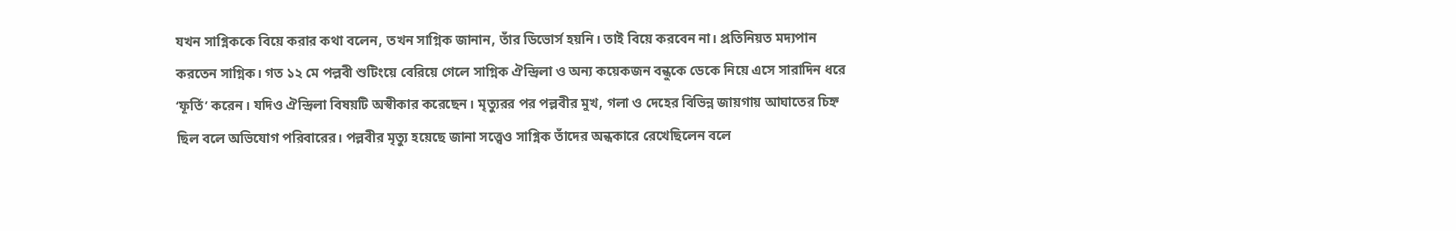যখন সাগ্নিককে বিয়ে করার কথা বলেন, তখন সাগ্নিক জানান, তাঁর ডিভোর্স হয়নি। তাই বিয়ে করবেন না। প্রতিনিয়ত মদ্যপান করতেন সাগ্নিক। গত ১২ মে পল্লবী শুটিংয়ে বেরিয়ে গেলে সাগ্নিক ঐন্দ্রিলা ও অন্য কয়েকজন বন্ধুকে ডেকে নিয়ে এসে সারাদিন ধরে ‘ফূর্তি’ করেন। যদিও ঐন্দ্রিলা বিষয়টি অস্বীকার করেছেন। মৃত্যুরর পর পল্লবীর মুখ, গলা ও দেহের বিভিন্ন জায়গায় আঘাতের চিহ্ন ছিল বলে অভিযোগ পরিবারের। পল্লবীর মৃত্যু হয়েছে জানা সত্ত্বেও সাগ্নিক তাঁদের অন্ধকারে রেখেছিলেন বলে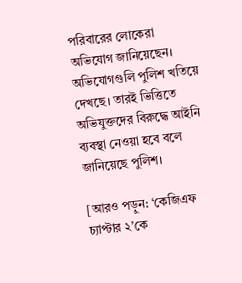পরিবারের লোকেরা অভিযোগ জানিয়েছেন। অভিযোগগুলি পুলিশ খতিয়ে দেখছে। তারই ভিত্তিতে অভিযুক্তদের বিরুদ্ধে আইনি ব্যবস্থা নেওয়া হবে বলে জানিয়েছে পুলিশ।

[আরও পড়ুন: ‘কেজিএফ চ্যাপ্টার ২’কে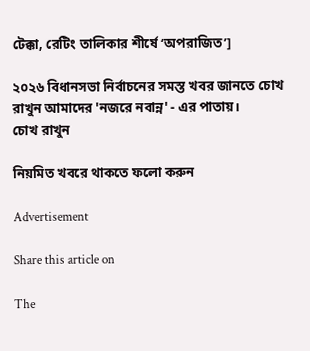টেক্কা, রেটিং তালিকার শীর্ষে ‘অপরাজিত’]

২০২৬ বিধানসভা নির্বাচনের সমস্ত খবর জানতে চোখ রাখুন আমাদের 'নজরে নবান্ন' - এর পাতায়।
চোখ রাখুন

নিয়মিত খবরে থাকতে ফলো করুন

Advertisement

Share this article on

The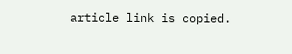article link is copied.